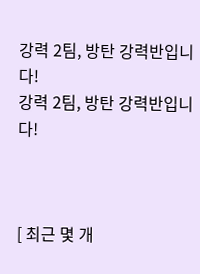강력 2팀, 방탄 강력반입니다!
강력 2팀, 방탄 강력반입니다!



[ 최근 몇 개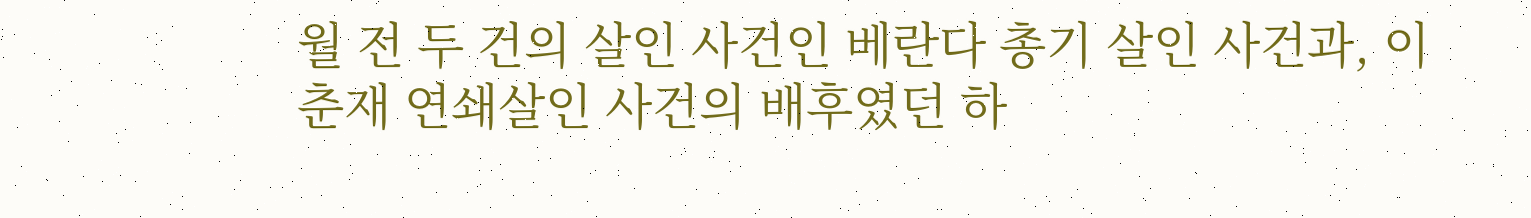월 전 두 건의 살인 사건인 베란다 총기 살인 사건과, 이춘재 연쇄살인 사건의 배후였던 하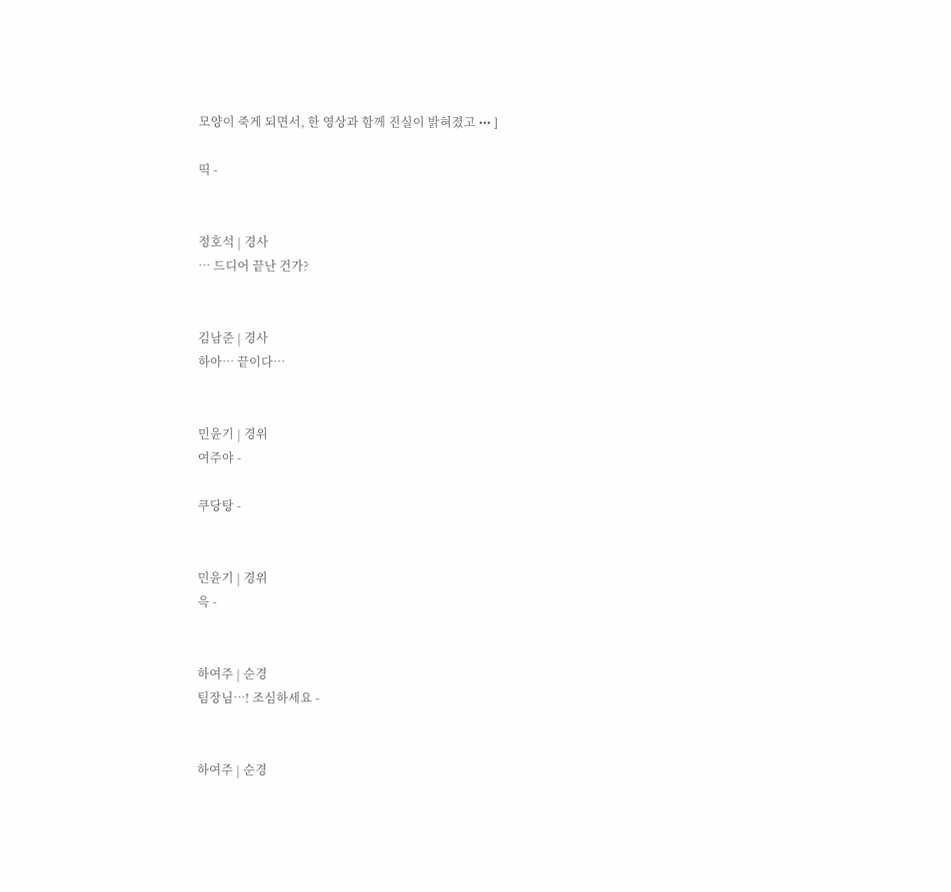모양이 죽게 되면서, 한 영상과 함께 진실이 밝혀졌고 ••• ]

띡 -


정호석 | 경사
… 드디어 끝난 건가?


김남준 | 경사
하아… 끝이다…


민윤기 | 경위
여주야 -

쿠당탕 -


민윤기 | 경위
윽 -


하여주 | 순경
팀장님…! 조심하세요 -


하여주 | 순경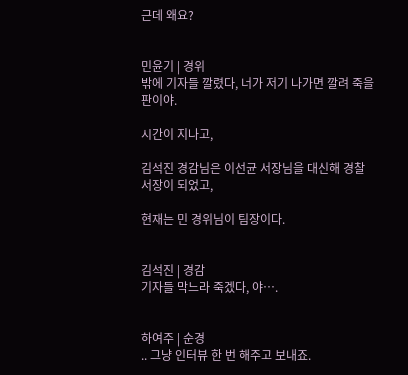근데 왜요?


민윤기 | 경위
밖에 기자들 깔렸다, 너가 저기 나가면 깔려 죽을 판이야.

시간이 지나고,

김석진 경감님은 이선균 서장님을 대신해 경찰서장이 되었고,

현재는 민 경위님이 팀장이다.


김석진 | 경감
기자들 막느라 죽겠다, 야….


하여주 | 순경
.. 그냥 인터뷰 한 번 해주고 보내죠.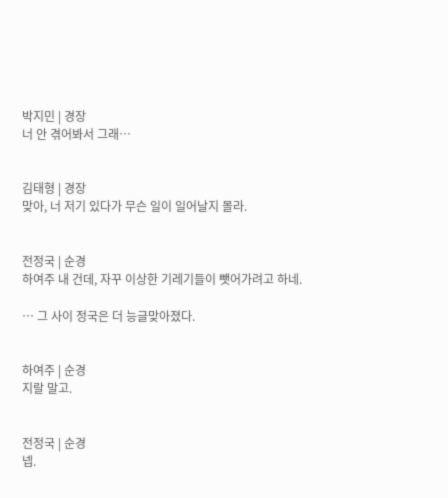박지민 | 경장
너 안 겪어봐서 그래…


김태형 | 경장
맞아, 너 저기 있다가 무슨 일이 일어날지 몰라.


전정국 | 순경
하여주 내 건데, 자꾸 이상한 기레기들이 뺏어가려고 하네.

… 그 사이 정국은 더 능글맞아졌다.


하여주 | 순경
지랄 말고.


전정국 | 순경
넵.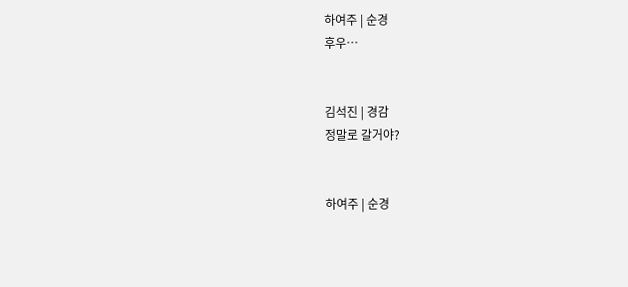하여주 | 순경
후우…


김석진 | 경감
정말로 갈거야?


하여주 | 순경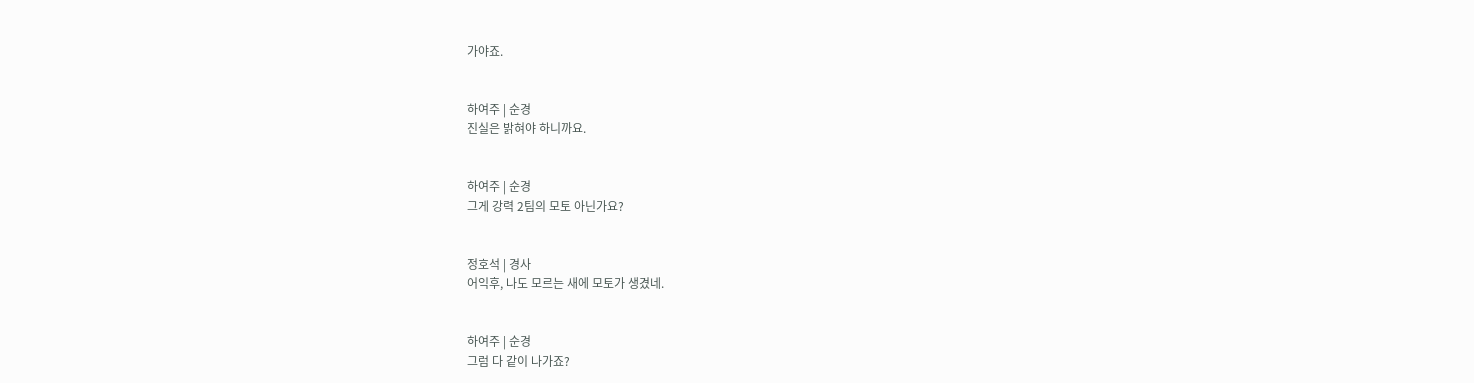가야죠.


하여주 | 순경
진실은 밝혀야 하니까요.


하여주 | 순경
그게 강력 2팀의 모토 아닌가요?


정호석 | 경사
어익후, 나도 모르는 새에 모토가 생겼네.


하여주 | 순경
그럼 다 같이 나가죠?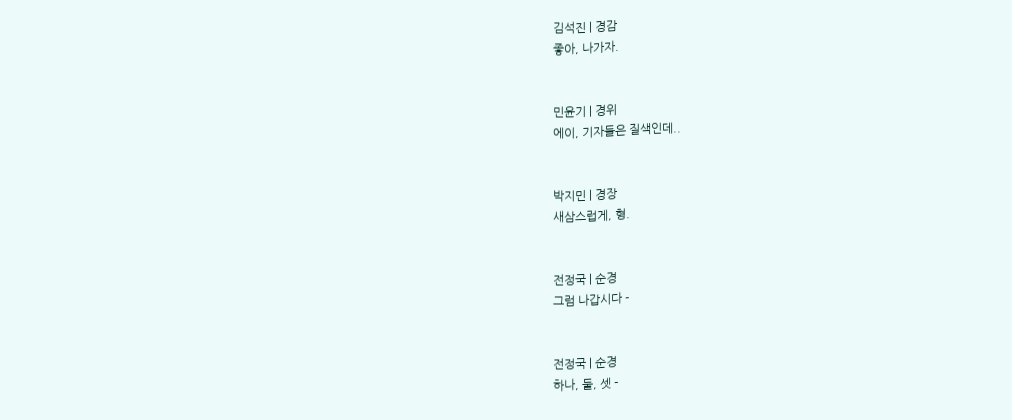김석진 | 경감
좋아, 나가자.


민윤기 | 경위
에이, 기자들은 질색인데..


박지민 | 경장
새삼스럽게, 형.


전정국 | 순경
그럼 나갑시다 -


전정국 | 순경
하나, 둘, 셋 -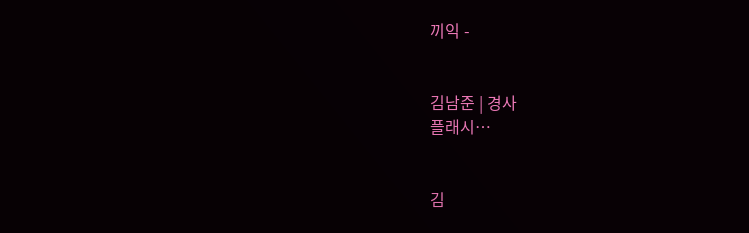끼익 -


김남준 | 경사
플래시…


김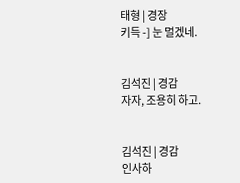태형 | 경장
키득 -] 눈 멀겠네.


김석진 | 경감
자자, 조용히 하고.


김석진 | 경감
인사하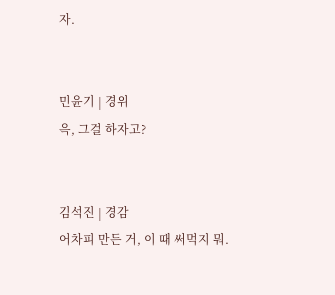자.


민윤기 | 경위
윽, 그걸 하자고?


김석진 | 경감
어차피 만든 거, 이 때 써먹지 뭐.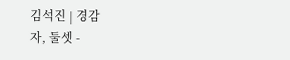김석진 | 경감
자, 둘셋 -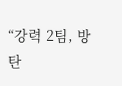“강력 2팀, 방탄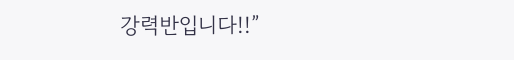강력반입니다!!”